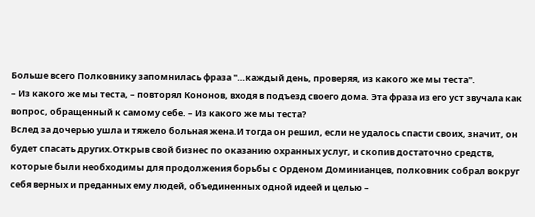Больше всего Полковнику запомнилась фраза "…каждый день, проверяя, из какого же мы теста".
– Из какого же мы теста, – повторял Кононов, входя в подъезд своего дома. Эта фраза из его уст звучала как вопрос, обращенный к самому себе. – Из какого же мы теста?
Вслед за дочерью ушла и тяжело больная жена.И тогда он решил, если не удалось спасти своих, значит, он будет спасать других.Открыв свой бизнес по оказанию охранных услуг, и скопив достаточно средств, которые были необходимы для продолжения борьбы с Орденом Доминианцев, полковник собрал вокруг себя верных и преданных ему людей, объединенных одной идеей и целью –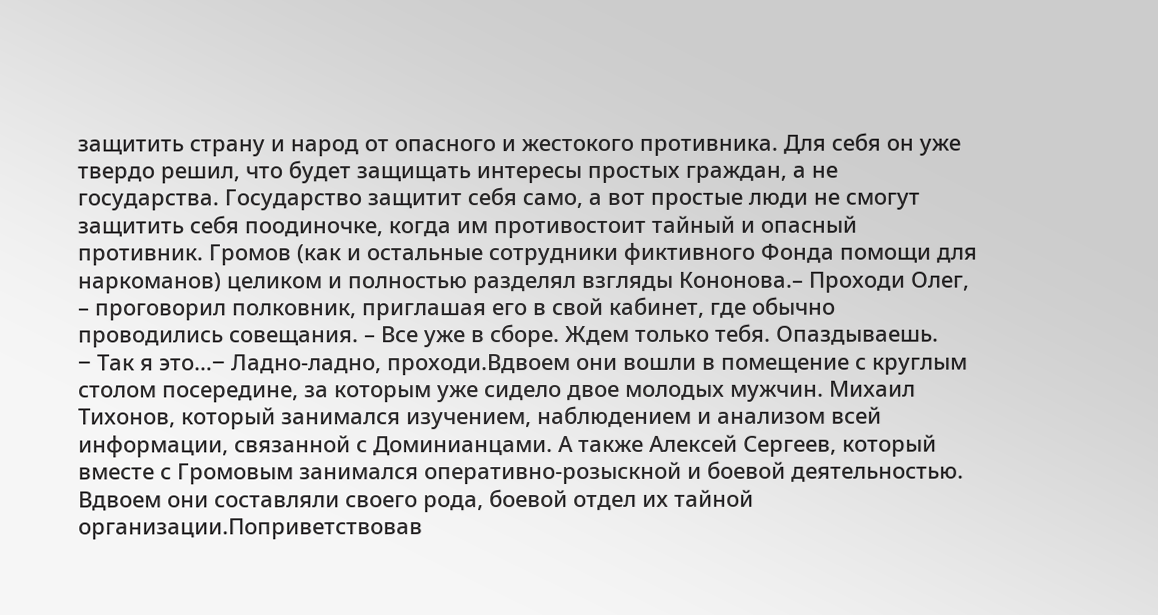защитить страну и народ от опасного и жестокого противника. Для себя он уже твердо решил, что будет защищать интересы простых граждан, а не государства. Государство защитит себя само, а вот простые люди не смогут защитить себя поодиночке, когда им противостоит тайный и опасный противник. Громов (как и остальные сотрудники фиктивного Фонда помощи для наркоманов) целиком и полностью разделял взгляды Кононова.– Проходи Олег, – проговорил полковник, приглашая его в свой кабинет, где обычно проводились совещания. – Все уже в сборе. Ждем только тебя. Опаздываешь.
‒ Так я это…‒ Ладно-ладно, проходи.Вдвоем они вошли в помещение с круглым столом посередине, за которым уже сидело двое молодых мужчин. Михаил Тихонов, который занимался изучением, наблюдением и анализом всей информации, связанной с Доминианцами. А также Алексей Сергеев, который вместе с Громовым занимался оперативно-розыскной и боевой деятельностью. Вдвоем они составляли своего рода, боевой отдел их тайной организации.Поприветствовав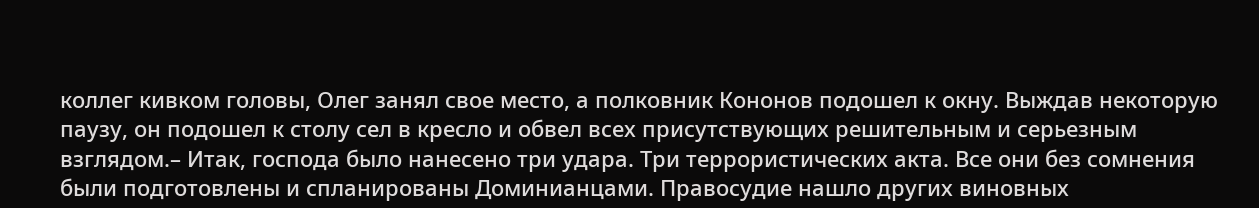коллег кивком головы, Олег занял свое место, а полковник Кононов подошел к окну. Выждав некоторую паузу, он подошел к столу сел в кресло и обвел всех присутствующих решительным и серьезным взглядом.– Итак, господа было нанесено три удара. Три террористических акта. Все они без сомнения были подготовлены и спланированы Доминианцами. Правосудие нашло других виновных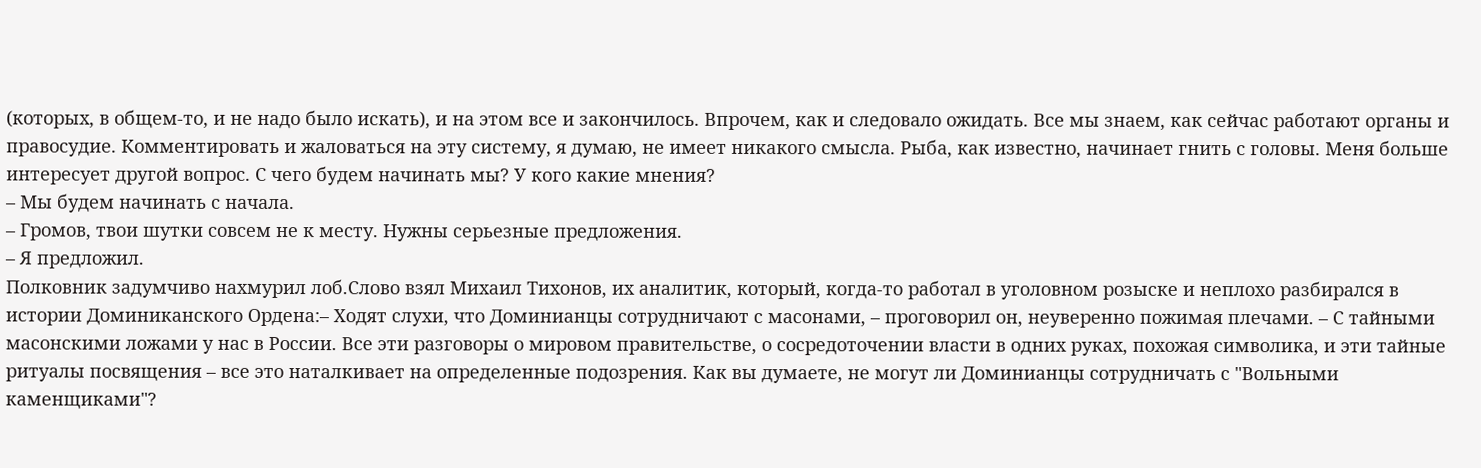(которых, в общем-то, и не надо было искать), и на этом все и закончилось. Впрочем, как и следовало ожидать. Все мы знаем, как сейчас работают органы и правосудие. Комментировать и жаловаться на эту систему, я думаю, не имеет никакого смысла. Рыба, как известно, начинает гнить с головы. Меня больше интересует другой вопрос. С чего будем начинать мы? У кого какие мнения?
– Мы будем начинать с начала.
– Громов, твои шутки совсем не к месту. Нужны серьезные предложения.
– Я предложил.
Полковник задумчиво нахмурил лоб.Слово взял Михаил Тихонов, их аналитик, который, когда-то работал в уголовном розыске и неплохо разбирался в истории Доминиканского Ордена:– Ходят слухи, что Доминианцы сотрудничают с масонами, – проговорил он, неуверенно пожимая плечами. – С тайными масонскими ложами у нас в России. Все эти разговоры о мировом правительстве, о сосредоточении власти в одних руках, похожая символика, и эти тайные ритуалы посвящения – все это наталкивает на определенные подозрения. Как вы думаете, не могут ли Доминианцы сотрудничать с "Вольными каменщиками"?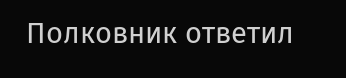Полковник ответил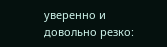уверенно и довольно резко: